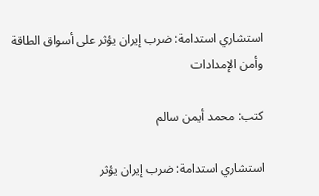استشاري استدامة: ضرب إيران يؤثر على أسواق الطاقة وأمن الإمدادات

كتب: محمد أيمن سالم

استشاري استدامة: ضرب إيران يؤثر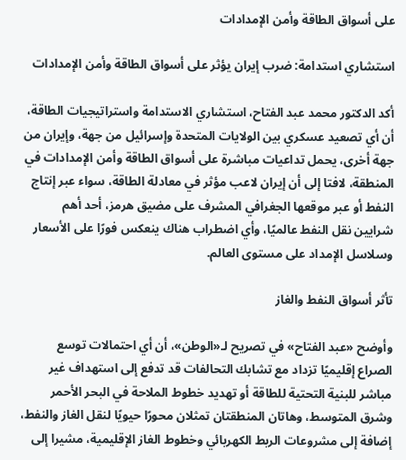على أسواق الطاقة وأمن الإمدادات

استشاري استدامة: ضرب إيران يؤثر على أسواق الطاقة وأمن الإمدادات

أكد الدكتور محمد عبد الفتاح، استشاري الاستدامة واستراتيجيات الطاقة، أن أي تصعيد عسكري بين الولايات المتحدة وإسرائيل من جهة، وإيران من جهة أخرى، يحمل تداعيات مباشرة على أسواق الطاقة وأمن الإمدادات في المنطقة، لافتا إلى أن إيران لاعب مؤثر في معادلة الطاقة، سواء عبر إنتاج النفط أو عبر موقعها الجغرافي المشرف على مضيق هرمز، أحد أهم شرايين نقل النفط عالميًا، وأي اضطراب هناك ينعكس فورًا على الأسعار وسلاسل الإمداد على مستوى العالم.

تأثر أسواق النفط والغاز

وأوضح «عبد الفتاح» في تصريح لـ«الوطن»، أن أي احتمالات توسع الصراع إقليميًا تزداد مع تشابك التحالفات قد تدفع إلى استهداف غير مباشر للبنية التحتية للطاقة أو تهديد خطوط الملاحة في البحر الأحمر وشرق المتوسط، وهاتان المنطقتان تمثلان محورًا حيويًا لنقل الغاز والنفط، إضافة إلى مشروعات الربط الكهربائي وخطوط الغاز الإقليمية، مشيرا إلى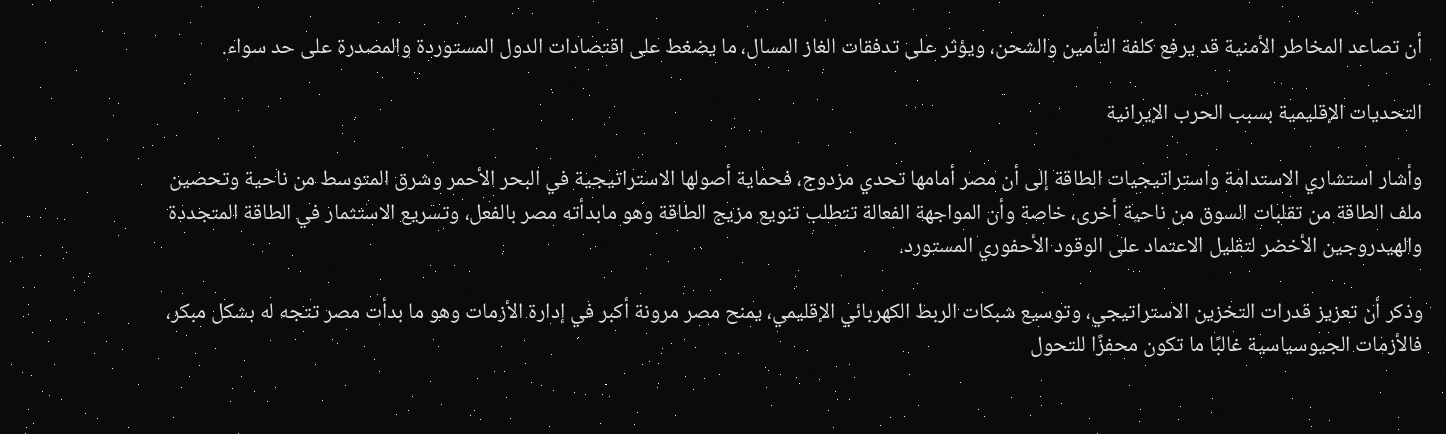أن تصاعد المخاطر الأمنية قد يرفع كلفة التأمين والشحن، ويؤثر على تدفقات الغاز المسال، ما يضغط على اقتصادات الدول المستوردة والمصدرة على حد سواء.

التحديات الإقليمية بسبب الحرب الإيرانية

وأشار استشاري الاستدامة واستراتيجيات الطاقة إلى أن مصر أمامها تحدي مزدوج، فحماية أصولها الاستراتيجية في البحر الأحمر وشرق المتوسط من ناحية وتحصين ملف الطاقة من تقلبات السوق من ناحية أخرى، خاصة وأن المواجهة الفعالة تتطلب تنويع مزيج الطاقة وهو مابدأته مصر بالفعل، وتسريع الاستثمار في الطاقة المتجددة والهيدروجين الأخضر لتقليل الاعتماد على الوقود الأحفوري المستورد.

وذكر أن تعزيز قدرات التخزين الاستراتيجي، وتوسيع شبكات الربط الكهربائي الإقليمي، يمنح مصر مرونة أكبر في إدارة الأزمات وهو ما بدأت مصر تتجه له بشكل مبكر، فالأزمات الجيوسياسية غالبًا ما تكون محفزًا للتحول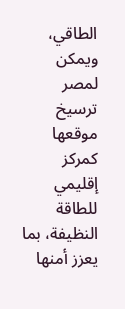الطاقي، ويمكن لمصر ترسيخ موقعها كمركز إقليمي للطاقة النظيفة، بما يعزز أمنها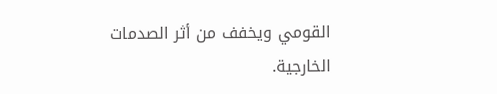القومي ويخفف من أثر الصدمات الخارجية.